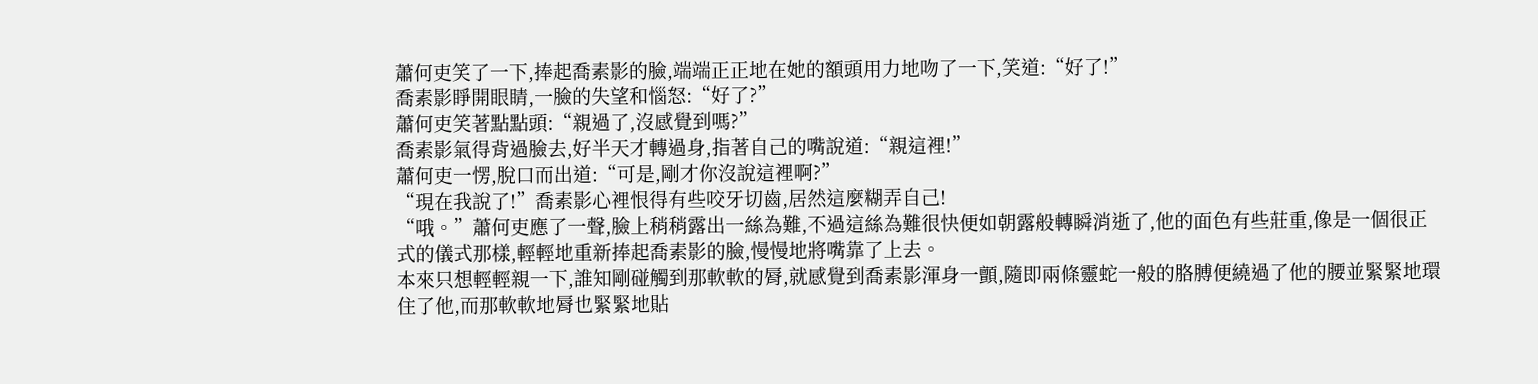蕭何吏笑了一下,捧起喬素影的臉,端端正正地在她的額頭用力地吻了一下,笑道:“好了!”
喬素影睜開眼睛,一臉的失望和惱怒:“好了?”
蕭何吏笑著點點頭:“親過了,沒感覺到嗎?”
喬素影氣得背過臉去,好半天才轉過身,指著自己的嘴說道:“親這裡!”
蕭何吏一愣,脫口而出道:“可是,剛才你沒說這裡啊?”
“現在我說了!”喬素影心裡恨得有些咬牙切齒,居然這麼糊弄自己!
“哦。”蕭何吏應了一聲,臉上稍稍露出一絲為難,不過這絲為難很快便如朝露般轉瞬消逝了,他的面色有些莊重,像是一個很正式的儀式那樣,輕輕地重新捧起喬素影的臉,慢慢地將嘴靠了上去。
本來只想輕輕親一下,誰知剛碰觸到那軟軟的脣,就感覺到喬素影渾身一顫,隨即兩條靈蛇一般的胳膊便繞過了他的腰並緊緊地環住了他,而那軟軟地脣也緊緊地貼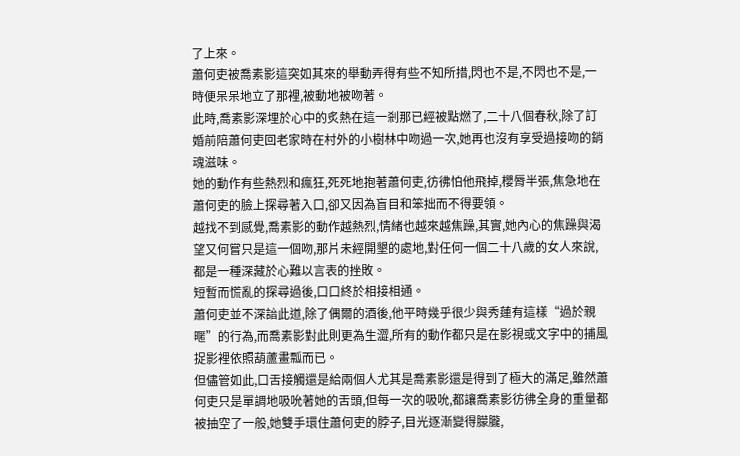了上來。
蕭何吏被喬素影這突如其來的舉動弄得有些不知所措,閃也不是,不閃也不是,一時便呆呆地立了那裡,被動地被吻著。
此時,喬素影深埋於心中的炙熱在這一剎那已經被點燃了,二十八個春秋,除了訂婚前陪蕭何吏回老家時在村外的小樹林中吻過一次,她再也沒有享受過接吻的銷魂滋味。
她的動作有些熱烈和瘋狂,死死地抱著蕭何吏,彷彿怕他飛掉,櫻脣半張,焦急地在蕭何吏的臉上探尋著入口,卻又因為盲目和笨拙而不得要領。
越找不到感覺,喬素影的動作越熱烈,情緒也越來越焦躁,其實,她內心的焦躁與渴望又何嘗只是這一個吻,那片未經開墾的處地,對任何一個二十八歲的女人來說,都是一種深藏於心難以言表的挫敗。
短暫而慌亂的探尋過後,口口終於相接相通。
蕭何吏並不深諳此道,除了偶爾的酒後,他平時幾乎很少與秀蓮有這樣“過於親暱”的行為,而喬素影對此則更為生澀,所有的動作都只是在影視或文字中的捕風捉影裡依照葫蘆畫瓢而已。
但儘管如此,口舌接觸還是給兩個人尤其是喬素影還是得到了極大的滿足,雖然蕭何吏只是單調地吸吮著她的舌頭,但每一次的吸吮,都讓喬素影彷彿全身的重量都被抽空了一般,她雙手環住蕭何吏的脖子,目光逐漸變得朦朧,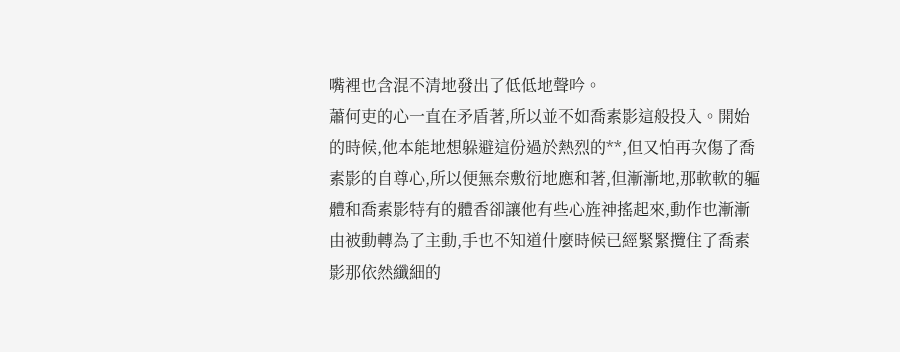嘴裡也含混不清地發出了低低地聲吟。
蕭何吏的心一直在矛盾著,所以並不如喬素影這般投入。開始的時候,他本能地想躲避這份過於熱烈的**,但又怕再次傷了喬素影的自尊心,所以便無奈敷衍地應和著,但漸漸地,那軟軟的軀體和喬素影特有的體香卻讓他有些心旌神搖起來,動作也漸漸由被動轉為了主動,手也不知道什麼時候已經緊緊攬住了喬素影那依然纖細的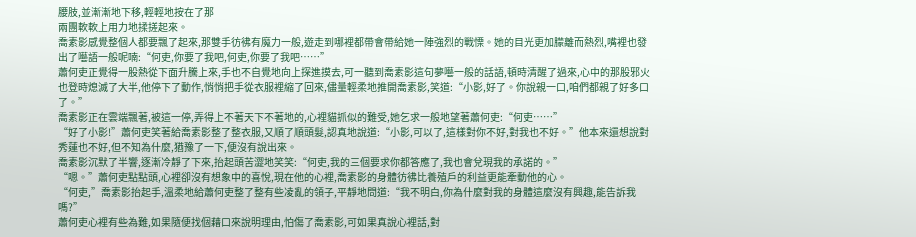腰肢,並漸漸地下移,輕輕地按在了那
兩團軟軟上用力地揉搓起來。
喬素影感覺整個人都要飄了起來,那雙手彷彿有魔力一般,遊走到哪裡都帶會帶給她一陣強烈的戰慄。她的目光更加朦離而熱烈,嘴裡也發出了囈語一般呢喃:“何吏,你要了我吧,何吏,你要了我吧……”
蕭何吏正覺得一股熱從下面升騰上來,手也不自覺地向上探進摸去,可一聽到喬素影這句夢囈一般的話語,頓時清醒了過來,心中的那股邪火也登時熄滅了大半,他停下了動作,悄悄把手從衣服裡縮了回來,儘量輕柔地推開喬素影,笑道:“小影,好了。你說親一口,咱們都親了好多口了。”
喬素影正在雲端飄著,被這一停,弄得上不著天下不著地的,心裡貓抓似的難受,她乞求一般地望著蕭何吏:“何吏……”
“好了小影!”蕭何吏笑著給喬素影整了整衣服,又順了順頭髮,認真地說道:“小影,可以了,這樣對你不好,對我也不好。”他本來還想說對秀蓮也不好,但不知為什麼,猶豫了一下,便沒有說出來。
喬素影沉默了半響,逐漸冷靜了下來,抬起頭苦澀地笑笑:“何吏,我的三個要求你都答應了,我也會兌現我的承諾的。”
“嗯。”蕭何吏點點頭,心裡卻沒有想象中的喜悅,現在他的心裡,喬素影的身體彷彿比養殖戶的利益更能牽動他的心。
“何吏,”喬素影抬起手,溫柔地給蕭何吏整了整有些凌亂的領子,平靜地問道:“我不明白,你為什麼對我的身體這麼沒有興趣,能告訴我嗎?”
蕭何吏心裡有些為難,如果隨便找個藉口來說明理由,怕傷了喬素影,可如果真說心裡話,對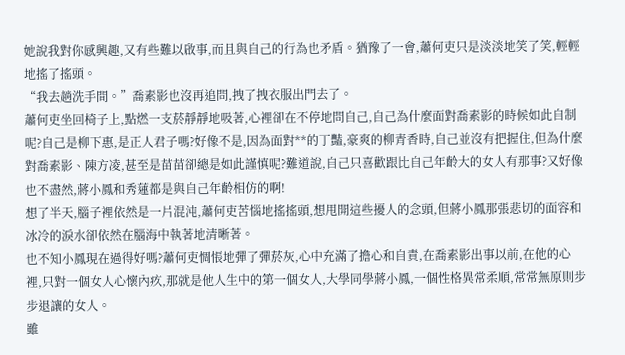她說我對你感興趣,又有些難以啟事,而且與自己的行為也矛盾。猶豫了一會,蕭何吏只是淡淡地笑了笑,輕輕地搖了搖頭。
“我去趟洗手間。”喬素影也沒再追問,拽了拽衣服出門去了。
蕭何吏坐回椅子上,點燃一支菸靜靜地吸著,心裡卻在不停地問自己,自己為什麼面對喬素影的時候如此自制呢?自己是柳下惠,是正人君子嗎?好像不是,因為面對**的丁豔,豪爽的柳青香時,自己並沒有把握住,但為什麼對喬素影、陳方凌,甚至是苗苗卻總是如此謹慎呢?難道說,自己只喜歡跟比自己年齡大的女人有那事?又好像也不盡然,蔣小鳳和秀蓮都是與自己年齡相仿的啊!
想了半天,腦子裡依然是一片混沌,蕭何吏苦惱地搖搖頭,想甩開這些擾人的念頭,但蔣小鳳那張悲切的面容和冰冷的淚水卻依然在腦海中執著地清晰著。
也不知小鳳現在過得好嗎?蕭何吏惆悵地彈了彈菸灰,心中充滿了擔心和自責,在喬素影出事以前,在他的心裡,只對一個女人心懷內疚,那就是他人生中的第一個女人,大學同學蔣小鳳,一個性格異常柔順,常常無原則步步退讓的女人。
雖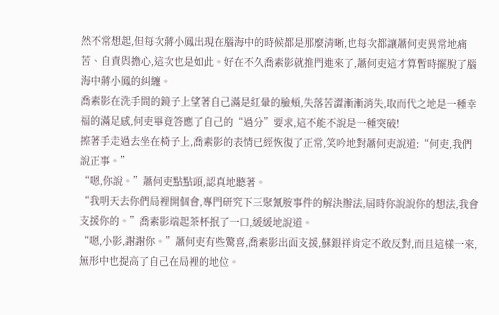然不常想起,但每次蔣小鳳出現在腦海中的時候都是那麼清晰,也每次都讓蕭何吏異常地痛苦、自責與擔心,這次也是如此。好在不久喬素影就推門進來了,蕭何吏這才算暫時擺脫了腦海中蔣小鳳的糾纏。
喬素影在洗手間的鏡子上望著自己滿是紅暈的臉頰,失落苦澀漸漸消失,取而代之地是一種幸福的滿足感,何吏畢竟答應了自己的“過分”要求,這不能不說是一種突破!
擦著手走過去坐在椅子上,喬素影的表情已經恢復了正常,笑吟地對蕭何吏說道:“何吏,我們說正事。”
“嗯,你說。”蕭何吏點點頭,認真地聽著。
“我明天去你們局裡開個會,專門研究下三聚氰胺事件的解決辦法,屆時你說說你的想法,我會支援你的。”喬素影端起茶杯抿了一口,緩緩地說道。
“嗯,小影,謝謝你。”蕭何吏有些驚喜,喬素影出面支援,蘇銀祥肯定不敢反對,而且這樣一來,無形中也提高了自己在局裡的地位。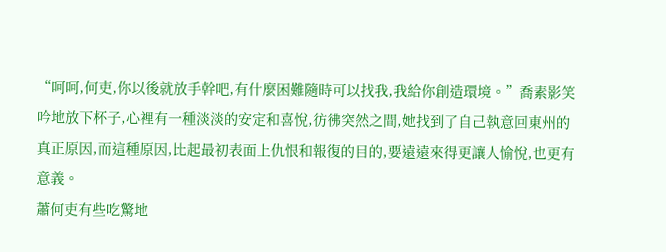“呵呵,何吏,你以後就放手幹吧,有什麼困難隨時可以找我,我給你創造環境。”喬素影笑吟地放下杯子,心裡有一種淡淡的安定和喜悅,彷彿突然之間,她找到了自己執意回東州的真正原因,而這種原因,比起最初表面上仇恨和報復的目的,要遠遠來得更讓人愉悅,也更有意義。
蕭何吏有些吃驚地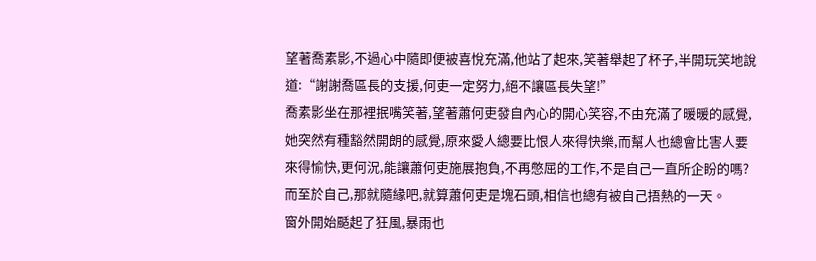望著喬素影,不過心中隨即便被喜悅充滿,他站了起來,笑著舉起了杯子,半開玩笑地說道:“謝謝喬區長的支援,何吏一定努力,絕不讓區長失望!”
喬素影坐在那裡抿嘴笑著,望著蕭何吏發自內心的開心笑容,不由充滿了暖暖的感覺,她突然有種豁然開朗的感覺,原來愛人總要比恨人來得快樂,而幫人也總會比害人要來得愉快,更何況,能讓蕭何吏施展抱負,不再憋屈的工作,不是自己一直所企盼的嗎?而至於自己,那就隨緣吧,就算蕭何吏是塊石頭,相信也總有被自己捂熱的一天。
窗外開始颳起了狂風,暴雨也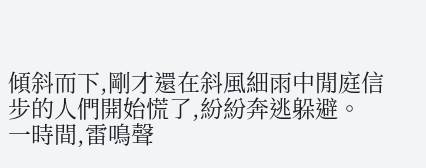傾斜而下,剛才還在斜風細雨中閒庭信步的人們開始慌了,紛紛奔逃躲避。
一時間,雷鳴聲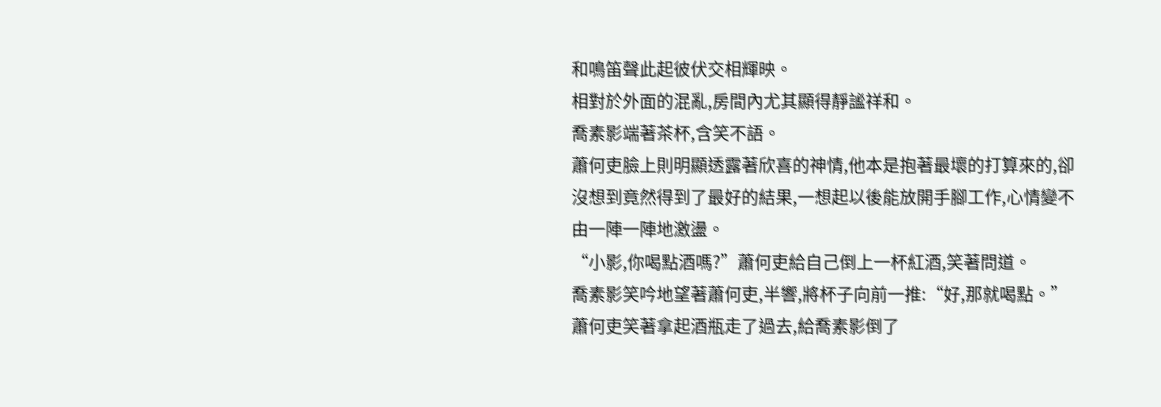和鳴笛聲此起彼伏交相輝映。
相對於外面的混亂,房間內尤其顯得靜謐祥和。
喬素影端著茶杯,含笑不語。
蕭何吏臉上則明顯透露著欣喜的神情,他本是抱著最壞的打算來的,卻沒想到竟然得到了最好的結果,一想起以後能放開手腳工作,心情變不由一陣一陣地激盪。
“小影,你喝點酒嗎?”蕭何吏給自己倒上一杯紅酒,笑著問道。
喬素影笑吟地望著蕭何吏,半響,將杯子向前一推:“好,那就喝點。”
蕭何吏笑著拿起酒瓶走了過去,給喬素影倒了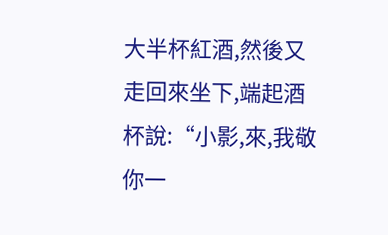大半杯紅酒,然後又走回來坐下,端起酒杯說:“小影,來,我敬你一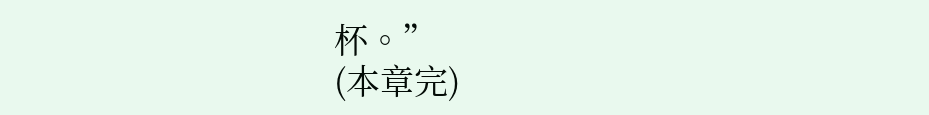杯。”
(本章完)